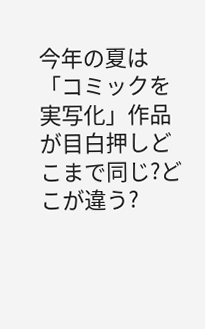今年の夏は「コミックを実写化」作品が目白押しどこまで同じ?どこが違う?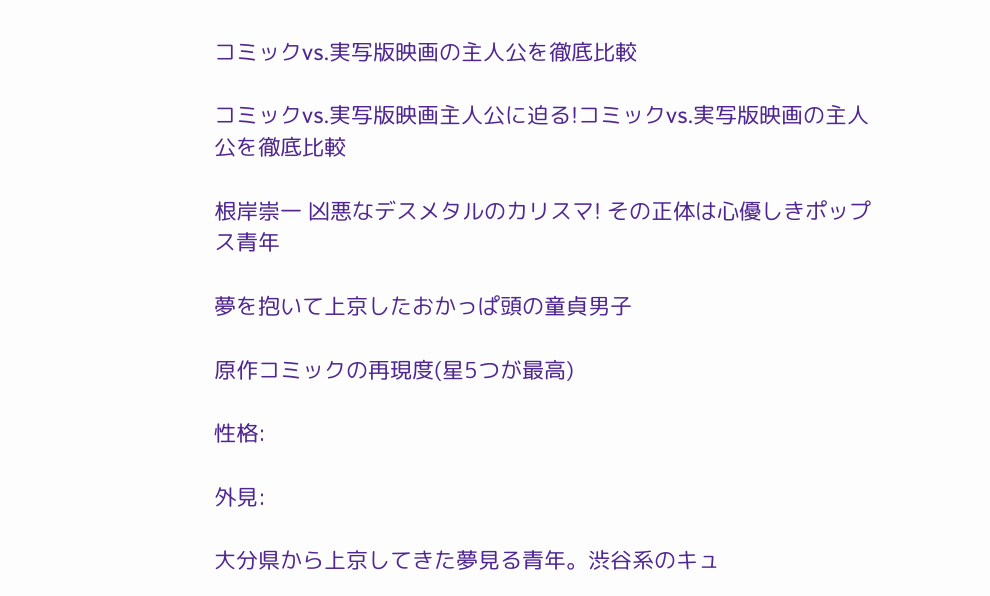コミックvs.実写版映画の主人公を徹底比較

コミックvs.実写版映画主人公に迫る!コミックvs.実写版映画の主人公を徹底比較

根岸崇一 凶悪なデスメタルのカリスマ! その正体は心優しきポップス青年

夢を抱いて上京したおかっぱ頭の童貞男子

原作コミックの再現度(星5つが最高)

性格:

外見:

大分県から上京してきた夢見る青年。渋谷系のキュ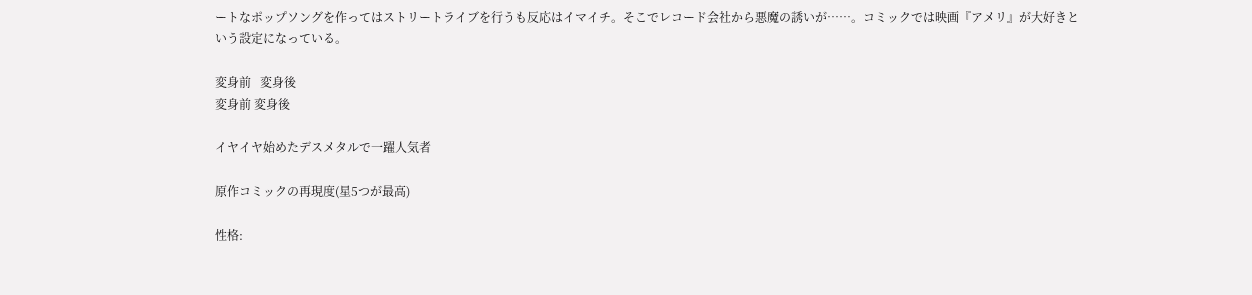ートなポップソングを作ってはストリートライブを行うも反応はイマイチ。そこでレコード会社から悪魔の誘いが……。コミックでは映画『アメリ』が大好きという設定になっている。

変身前   変身後
変身前 変身後

イヤイヤ始めたデスメタルで一躍人気者

原作コミックの再現度(星5つが最高)

性格: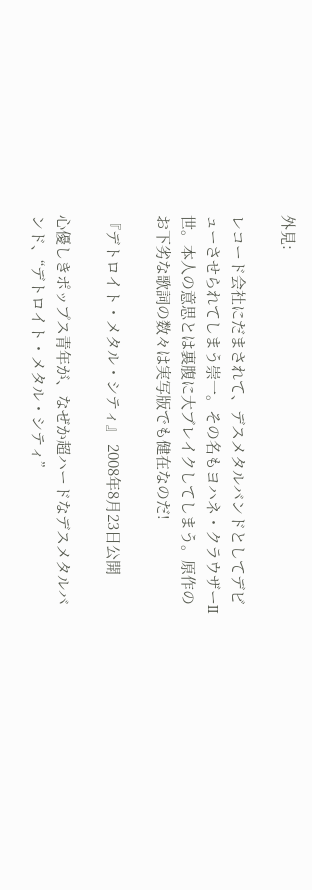外見:

レコード会社にだまされて、デスメタルバンドとしてデビューさせられてしまう崇一。その名もヨハネ・クラウザーII世。本人の意思とは裏腹に大ブレイクしてしまう。原作のお下劣な歌詞の数々は実写版でも健在なのだ!

『デトロイト・メタル・シティ』 2008年8月23日公開

心優しきポップス青年が、なぜか超ハードなデスメタルバンド、“デトロイト・メタル・シティ”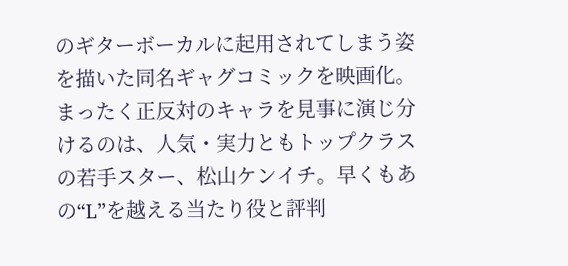のギターボーカルに起用されてしまう姿を描いた同名ギャグコミックを映画化。まったく正反対のキャラを見事に演じ分けるのは、人気・実力ともトップクラスの若手スター、松山ケンイチ。早くもあの“L”を越える当たり役と評判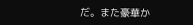だ。また豪華か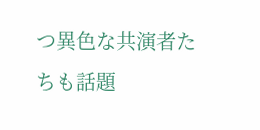つ異色な共演者たちも話題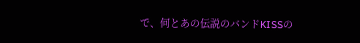で、何とあの伝説のバンドKISSの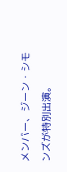メンバー、ジーン・シモンズが特別出演。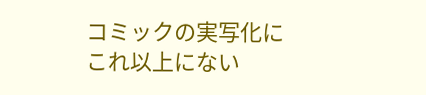コミックの実写化にこれ以上にない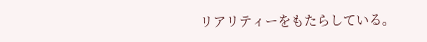リアリティーをもたらしている。